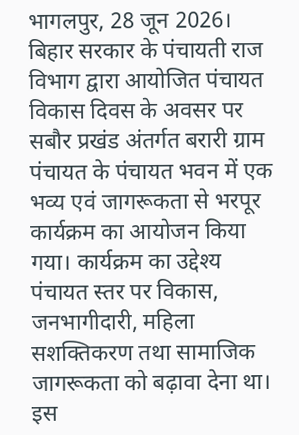भागलपुर, 28 जून 2026। बिहार सरकार के पंचायती राज विभाग द्वारा आयोजित पंचायत विकास दिवस के अवसर पर सबौर प्रखंड अंतर्गत बरारी ग्राम पंचायत के पंचायत भवन में एक भव्य एवं जागरूकता से भरपूर कार्यक्रम का आयोजन किया गया। कार्यक्रम का उद्देश्य पंचायत स्तर पर विकास, जनभागीदारी, महिला सशक्तिकरण तथा सामाजिक जागरूकता को बढ़ावा देना था। इस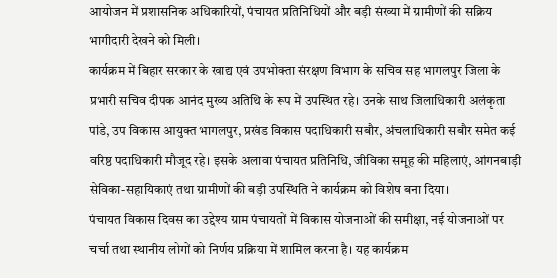आयोजन में प्रशासनिक अधिकारियों, पंचायत प्रतिनिधियों और बड़ी संख्या में ग्रामीणों की सक्रिय भागीदारी देखने को मिली।
कार्यक्रम में बिहार सरकार के खाद्य एवं उपभोक्ता संरक्षण विभाग के सचिव सह भागलपुर जिला के प्रभारी सचिव दीपक आनंद मुख्य अतिथि के रूप में उपस्थित रहे। उनके साथ जिलाधिकारी अलंकृता पांडे, उप विकास आयुक्त भागलपुर, प्रखंड विकास पदाधिकारी सबौर, अंचलाधिकारी सबौर समेत कई वरिष्ठ पदाधिकारी मौजूद रहे। इसके अलावा पंचायत प्रतिनिधि, जीविका समूह की महिलाएं, आंगनबाड़ी सेविका-सहायिकाएं तथा ग्रामीणों की बड़ी उपस्थिति ने कार्यक्रम को विशेष बना दिया।
पंचायत विकास दिवस का उद्देश्य ग्राम पंचायतों में विकास योजनाओं की समीक्षा, नई योजनाओं पर चर्चा तथा स्थानीय लोगों को निर्णय प्रक्रिया में शामिल करना है। यह कार्यक्रम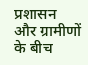प्रशासन और ग्रामीणों के बीच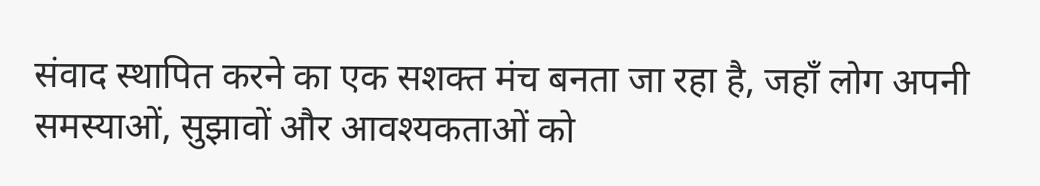संवाद स्थापित करने का एक सशक्त मंच बनता जा रहा है, जहाँ लोग अपनी समस्याओं, सुझावों और आवश्यकताओं को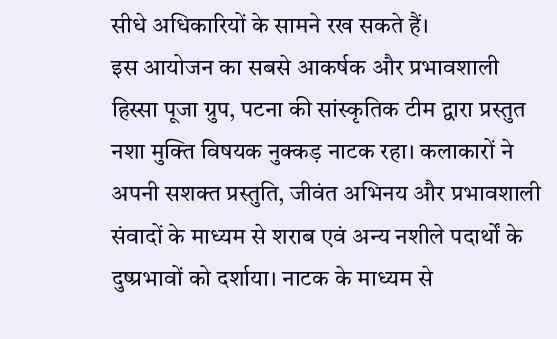सीधे अधिकारियों के सामने रख सकते हैं।
इस आयोजन का सबसे आकर्षक और प्रभावशाली हिस्सा पूजा ग्रुप, पटना की सांस्कृतिक टीम द्वारा प्रस्तुत नशा मुक्ति विषयक नुक्कड़ नाटक रहा। कलाकारों ने अपनी सशक्त प्रस्तुति, जीवंत अभिनय और प्रभावशाली संवादों के माध्यम से शराब एवं अन्य नशीले पदार्थों के दुष्प्रभावों को दर्शाया। नाटक के माध्यम से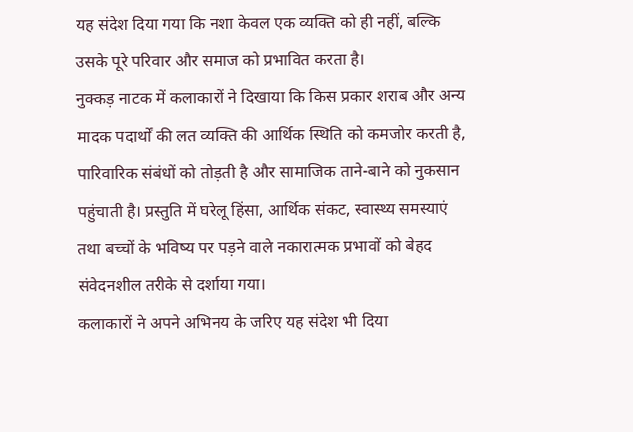यह संदेश दिया गया कि नशा केवल एक व्यक्ति को ही नहीं, बल्कि उसके पूरे परिवार और समाज को प्रभावित करता है।
नुक्कड़ नाटक में कलाकारों ने दिखाया कि किस प्रकार शराब और अन्य मादक पदार्थों की लत व्यक्ति की आर्थिक स्थिति को कमजोर करती है, पारिवारिक संबंधों को तोड़ती है और सामाजिक ताने-बाने को नुकसान पहुंचाती है। प्रस्तुति में घरेलू हिंसा, आर्थिक संकट, स्वास्थ्य समस्याएं तथा बच्चों के भविष्य पर पड़ने वाले नकारात्मक प्रभावों को बेहद संवेदनशील तरीके से दर्शाया गया।
कलाकारों ने अपने अभिनय के जरिए यह संदेश भी दिया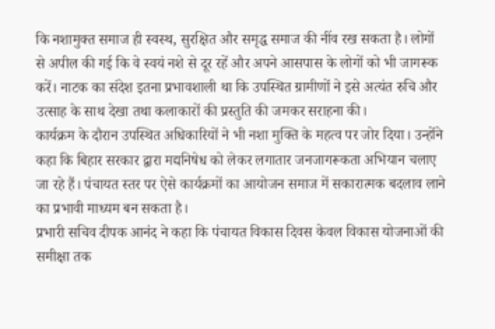कि नशामुक्त समाज ही स्वस्थ, सुरक्षित और समृद्ध समाज की नींव रख सकता है। लोगों से अपील की गई कि वे स्वयं नशे से दूर रहें और अपने आसपास के लोगों को भी जागरूक करें। नाटक का संदेश इतना प्रभावशाली था कि उपस्थित ग्रामीणों ने इसे अत्यंत रुचि और उत्साह के साथ देखा तथा कलाकारों की प्रस्तुति की जमकर सराहना की।
कार्यक्रम के दौरान उपस्थित अधिकारियों ने भी नशा मुक्ति के महत्व पर जोर दिया। उन्होंने कहा कि बिहार सरकार द्वारा मद्यनिषेध को लेकर लगातार जनजागरूकता अभियान चलाए जा रहे हैं। पंचायत स्तर पर ऐसे कार्यक्रमों का आयोजन समाज में सकारात्मक बदलाव लाने का प्रभावी माध्यम बन सकता है।
प्रभारी सचिव दीपक आनंद ने कहा कि पंचायत विकास दिवस केवल विकास योजनाओं की समीक्षा तक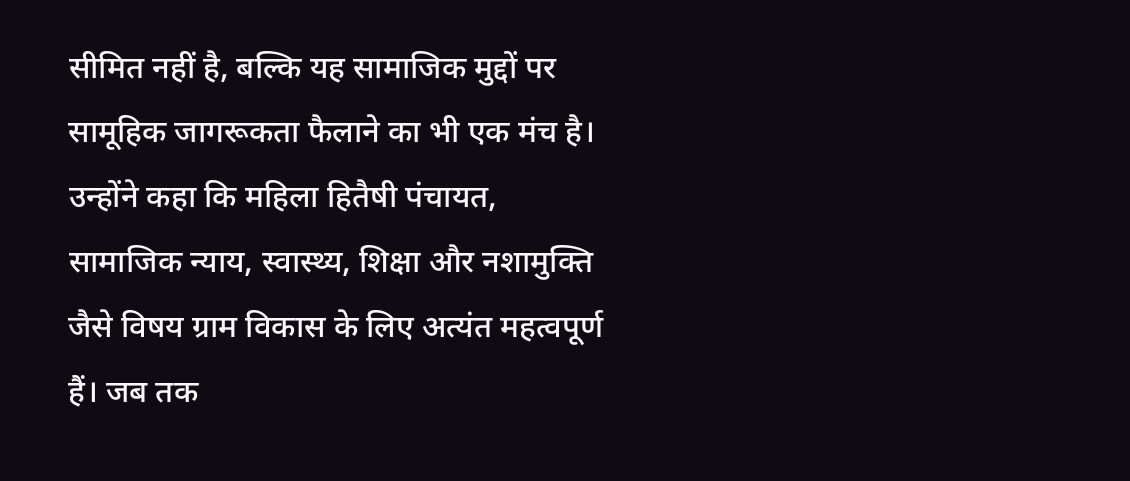सीमित नहीं है, बल्कि यह सामाजिक मुद्दों पर सामूहिक जागरूकता फैलाने का भी एक मंच है। उन्होंने कहा कि महिला हितैषी पंचायत, सामाजिक न्याय, स्वास्थ्य, शिक्षा और नशामुक्ति जैसे विषय ग्राम विकास के लिए अत्यंत महत्वपूर्ण हैं। जब तक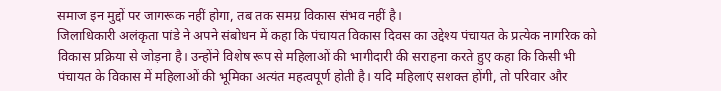समाज इन मुद्दों पर जागरूक नहीं होगा, तब तक समग्र विकास संभव नहीं है।
जिलाधिकारी अलंकृता पांडे ने अपने संबोधन में कहा कि पंचायत विकास दिवस का उद्देश्य पंचायत के प्रत्येक नागरिक को विकास प्रक्रिया से जोड़ना है। उन्होंने विशेष रूप से महिलाओं की भागीदारी की सराहना करते हुए कहा कि किसी भी पंचायत के विकास में महिलाओं की भूमिका अत्यंत महत्वपूर्ण होती है। यदि महिलाएं सशक्त होंगी, तो परिवार और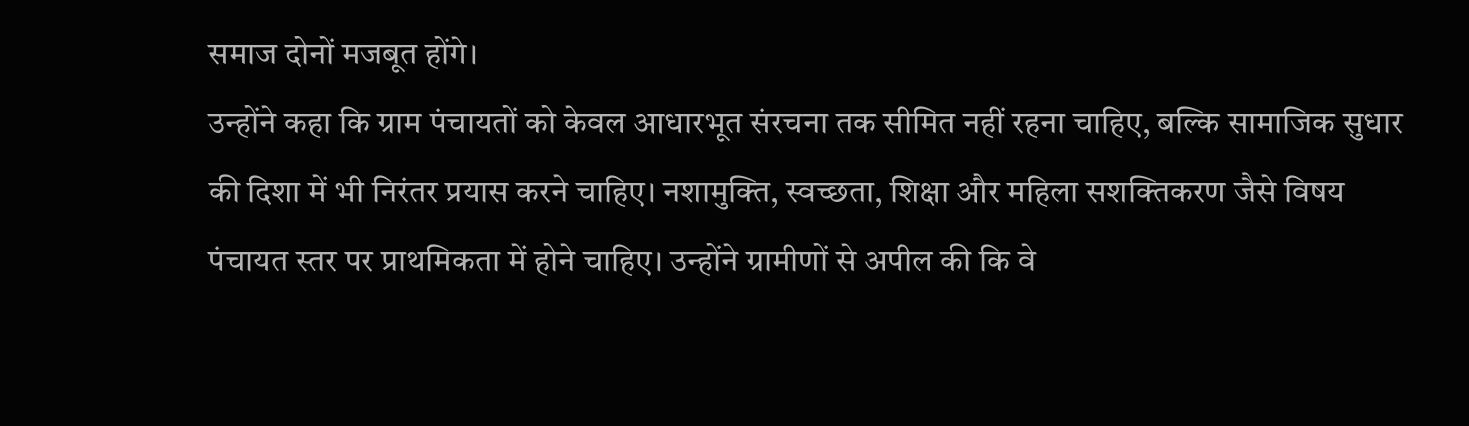समाज दोनों मजबूत होंगे।
उन्होंने कहा कि ग्राम पंचायतों को केवल आधारभूत संरचना तक सीमित नहीं रहना चाहिए, बल्कि सामाजिक सुधार की दिशा में भी निरंतर प्रयास करने चाहिए। नशामुक्ति, स्वच्छता, शिक्षा और महिला सशक्तिकरण जैसे विषय पंचायत स्तर पर प्राथमिकता में होने चाहिए। उन्होंने ग्रामीणों से अपील की कि वे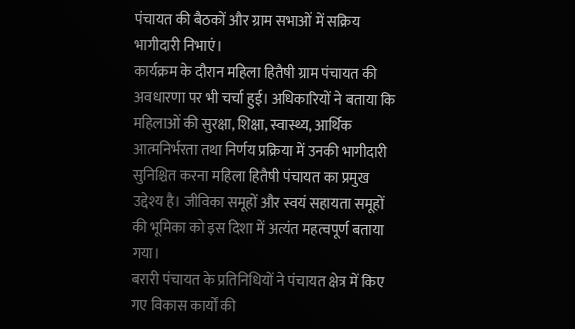पंचायत की बैठकों और ग्राम सभाओं में सक्रिय भागीदारी निभाएं।
कार्यक्रम के दौरान महिला हितैषी ग्राम पंचायत की अवधारणा पर भी चर्चा हुई। अधिकारियों ने बताया कि महिलाओं की सुरक्षा, शिक्षा, स्वास्थ्य, आर्थिक आत्मनिर्भरता तथा निर्णय प्रक्रिया में उनकी भागीदारी सुनिश्चित करना महिला हितैषी पंचायत का प्रमुख उद्देश्य है। जीविका समूहों और स्वयं सहायता समूहों की भूमिका को इस दिशा में अत्यंत महत्वपूर्ण बताया गया।
बरारी पंचायत के प्रतिनिधियों ने पंचायत क्षेत्र में किए गए विकास कार्यों की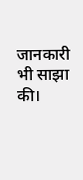जानकारी भी साझा की।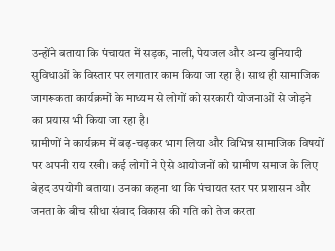उन्होंने बताया कि पंचायत में सड़क, नाली, पेयजल और अन्य बुनियादी सुविधाओं के विस्तार पर लगातार काम किया जा रहा है। साथ ही सामाजिक जागरूकता कार्यक्रमों के माध्यम से लोगों को सरकारी योजनाओं से जोड़ने का प्रयास भी किया जा रहा है।
ग्रामीणों ने कार्यक्रम में बढ़-चढ़कर भाग लिया और विभिन्न सामाजिक विषयों पर अपनी राय रखी। कई लोगों ने ऐसे आयोजनों को ग्रामीण समाज के लिए बेहद उपयोगी बताया। उनका कहना था कि पंचायत स्तर पर प्रशासन और जनता के बीच सीधा संवाद विकास की गति को तेज करता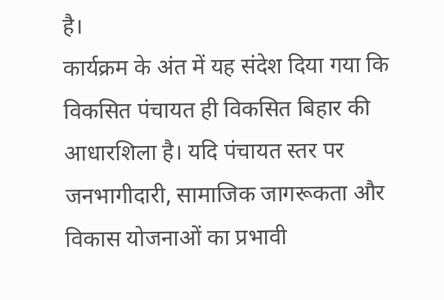है।
कार्यक्रम के अंत में यह संदेश दिया गया कि विकसित पंचायत ही विकसित बिहार की आधारशिला है। यदि पंचायत स्तर पर जनभागीदारी, सामाजिक जागरूकता और विकास योजनाओं का प्रभावी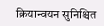क्रियान्वयन सुनिश्चित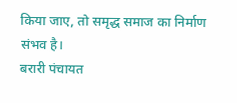किया जाए, तो समृद्ध समाज का निर्माण संभव है।
बरारी पंचायत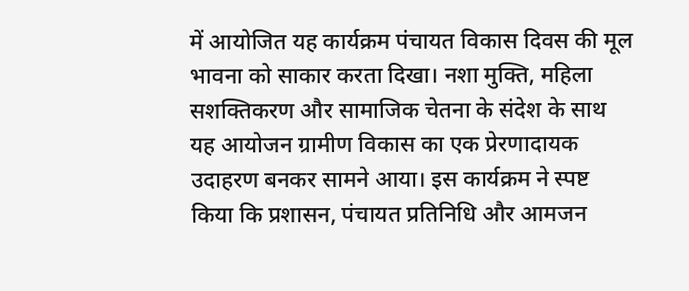में आयोजित यह कार्यक्रम पंचायत विकास दिवस की मूल भावना को साकार करता दिखा। नशा मुक्ति, महिला सशक्तिकरण और सामाजिक चेतना के संदेश के साथ यह आयोजन ग्रामीण विकास का एक प्रेरणादायक उदाहरण बनकर सामने आया। इस कार्यक्रम ने स्पष्ट किया कि प्रशासन, पंचायत प्रतिनिधि और आमजन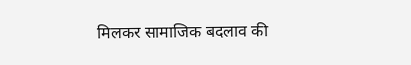मिलकर सामाजिक बदलाव की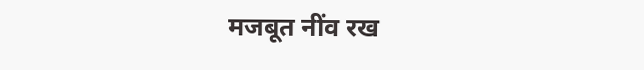मजबूत नींव रख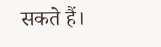सकते हैं।